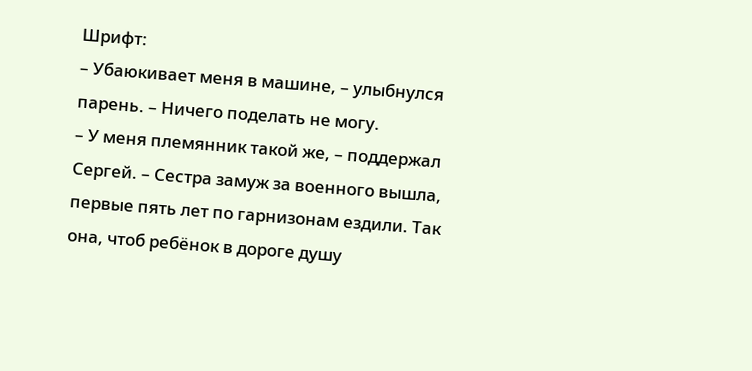Шрифт:
– Убаюкивает меня в машине, – улыбнулся парень. – Ничего поделать не могу.
– У меня племянник такой же, – поддержал Сергей. – Сестра замуж за военного вышла, первые пять лет по гарнизонам ездили. Так она, чтоб ребёнок в дороге душу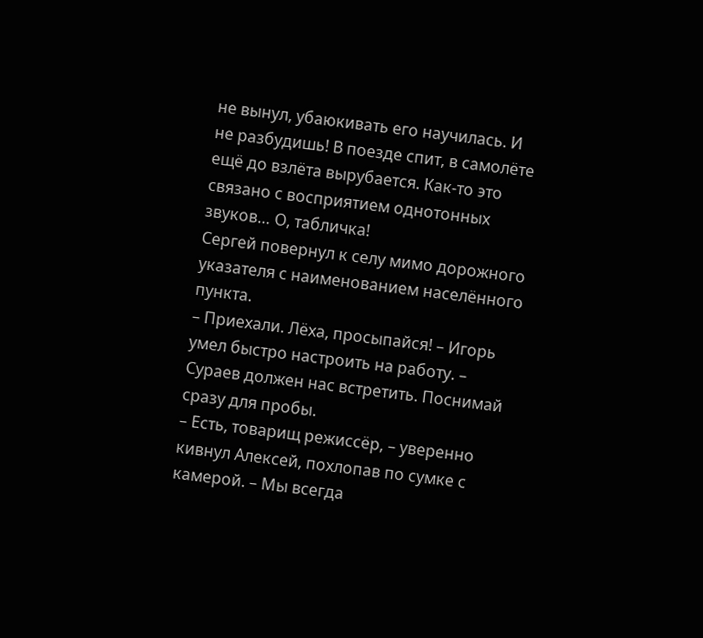не вынул, убаюкивать его научилась. И не разбудишь! В поезде спит, в самолёте ещё до взлёта вырубается. Как-то это связано с восприятием однотонных звуков… О, табличка!
Сергей повернул к селу мимо дорожного указателя с наименованием населённого пункта.
– Приехали. Лёха, просыпайся! – Игорь умел быстро настроить на работу. – Сураев должен нас встретить. Поснимай сразу для пробы.
– Есть, товарищ режиссёр, – уверенно кивнул Алексей, похлопав по сумке с камерой. – Мы всегда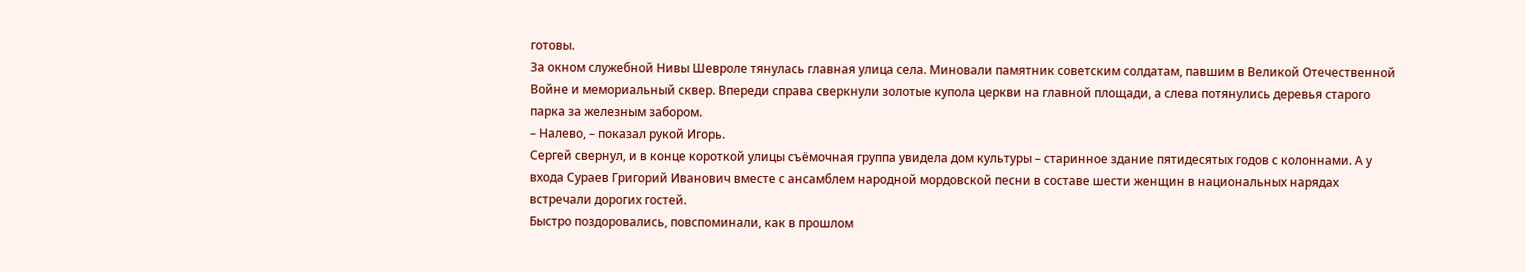готовы.
За окном служебной Нивы Шевроле тянулась главная улица села. Миновали памятник советским солдатам, павшим в Великой Отечественной Войне и мемориальный сквер. Впереди справа сверкнули золотые купола церкви на главной площади, а слева потянулись деревья старого парка за железным забором.
– Налево, – показал рукой Игорь.
Сергей свернул, и в конце короткой улицы съёмочная группа увидела дом культуры – старинное здание пятидесятых годов с колоннами. А у входа Сураев Григорий Иванович вместе с ансамблем народной мордовской песни в составе шести женщин в национальных нарядах встречали дорогих гостей.
Быстро поздоровались, повспоминали, как в прошлом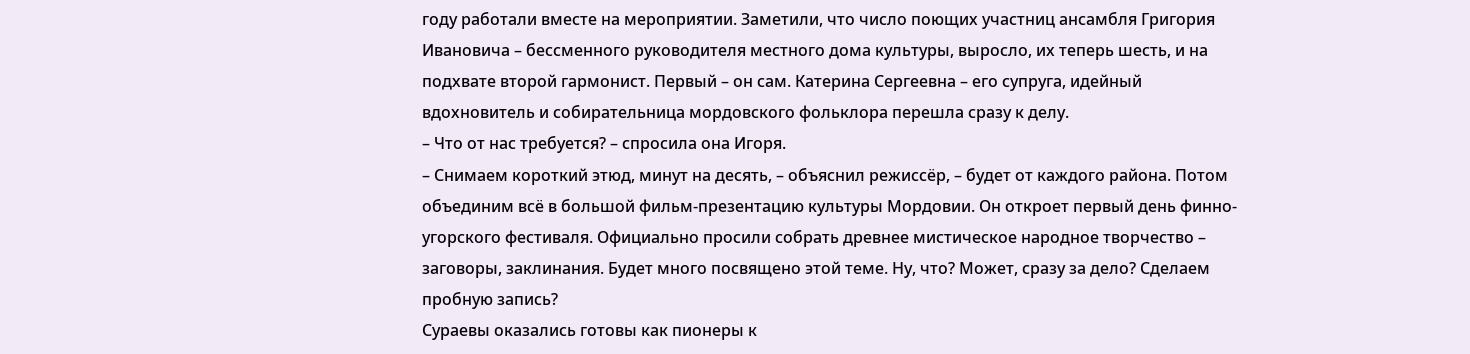году работали вместе на мероприятии. Заметили, что число поющих участниц ансамбля Григория Ивановича – бессменного руководителя местного дома культуры, выросло, их теперь шесть, и на подхвате второй гармонист. Первый – он сам. Катерина Сергеевна – его супруга, идейный вдохновитель и собирательница мордовского фольклора перешла сразу к делу.
– Что от нас требуется? – спросила она Игоря.
– Снимаем короткий этюд, минут на десять, – объяснил режиссёр, – будет от каждого района. Потом объединим всё в большой фильм-презентацию культуры Мордовии. Он откроет первый день финно-угорского фестиваля. Официально просили собрать древнее мистическое народное творчество – заговоры, заклинания. Будет много посвящено этой теме. Ну, что? Может, сразу за дело? Сделаем пробную запись?
Сураевы оказались готовы как пионеры к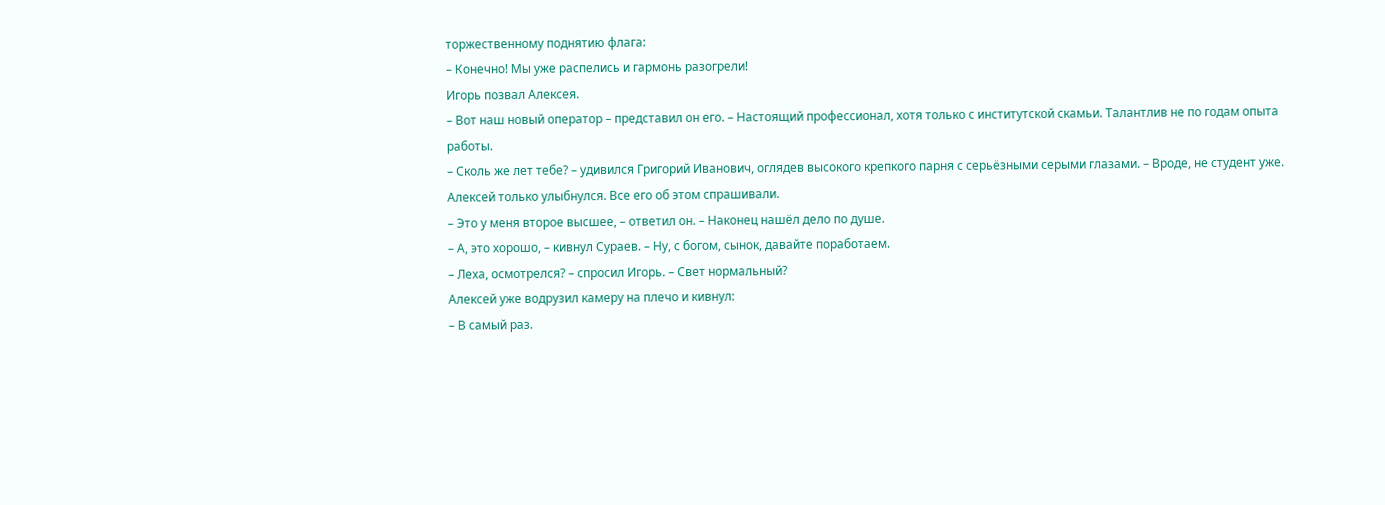торжественному поднятию флага:
– Конечно! Мы уже распелись и гармонь разогрели!
Игорь позвал Алексея.
– Вот наш новый оператор – представил он его. – Настоящий профессионал, хотя только с институтской скамьи. Талантлив не по годам опыта работы.
– Сколь же лет тебе? – удивился Григорий Иванович, оглядев высокого крепкого парня с серьёзными серыми глазами. – Вроде, не студент уже.
Алексей только улыбнулся. Все его об этом спрашивали.
– Это у меня второе высшее, – ответил он. – Наконец нашёл дело по душе.
– А, это хорошо, – кивнул Сураев. – Ну, с богом, сынок, давайте поработаем.
– Леха, осмотрелся? – спросил Игорь. – Свет нормальный?
Алексей уже водрузил камеру на плечо и кивнул:
– В самый раз.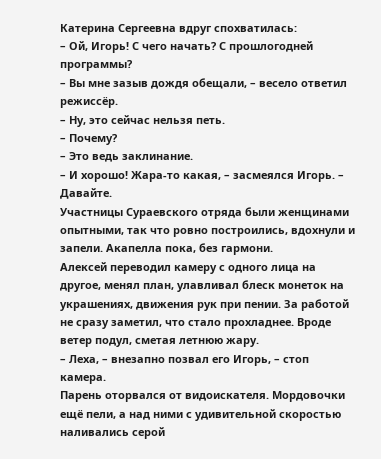Катерина Сергеевна вдруг спохватилась:
– Ой, Игорь! С чего начать? С прошлогодней программы?
– Вы мне зазыв дождя обещали, – весело ответил режиссёр.
– Ну, это сейчас нельзя петь.
– Почему?
– Это ведь заклинание.
– И хорошо! Жара-то какая, – засмеялся Игорь. – Давайте.
Участницы Сураевского отряда были женщинами опытными, так что ровно построились, вдохнули и запели. Акапелла пока, без гармони.
Алексей переводил камеру с одного лица на другое, менял план, улавливал блеск монеток на украшениях, движения рук при пении. За работой не сразу заметил, что стало прохладнее. Вроде ветер подул, сметая летнюю жару.
– Леха, – внезапно позвал его Игорь, – стоп камера.
Парень оторвался от видоискателя. Мордовочки ещё пели, а над ними с удивительной скоростью наливались серой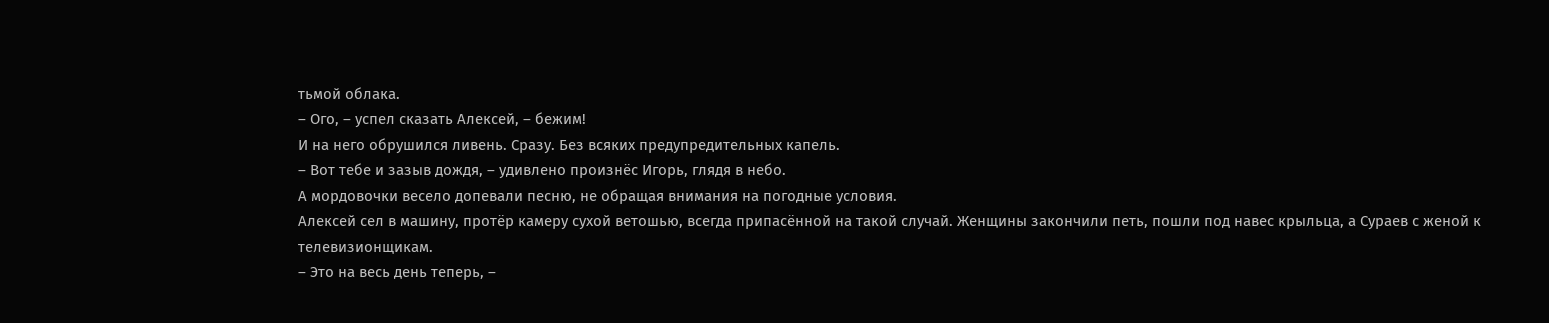тьмой облака.
– Ого, – успел сказать Алексей, – бежим!
И на него обрушился ливень. Сразу. Без всяких предупредительных капель.
– Вот тебе и зазыв дождя, – удивлено произнёс Игорь, глядя в небо.
А мордовочки весело допевали песню, не обращая внимания на погодные условия.
Алексей сел в машину, протёр камеру сухой ветошью, всегда припасённой на такой случай. Женщины закончили петь, пошли под навес крыльца, а Сураев с женой к телевизионщикам.
– Это на весь день теперь, –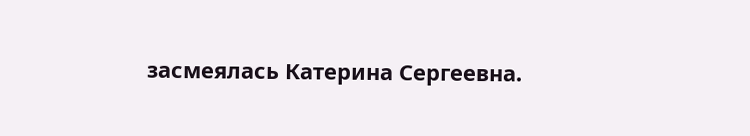засмеялась Катерина Сергеевна.